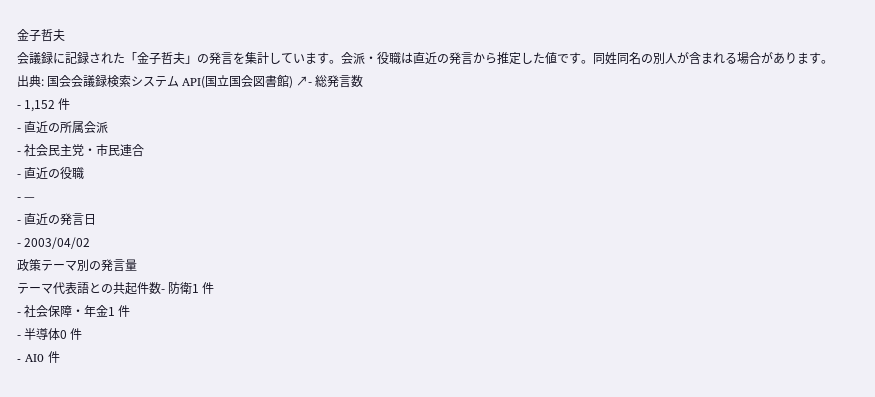金子哲夫
会議録に記録された「金子哲夫」の発言を集計しています。会派・役職は直近の発言から推定した値です。同姓同名の別人が含まれる場合があります。
出典: 国会会議録検索システム API(国立国会図書館) ↗- 総発言数
- 1,152 件
- 直近の所属会派
- 社会民主党・市民連合
- 直近の役職
- —
- 直近の発言日
- 2003/04/02
政策テーマ別の発言量
テーマ代表語との共起件数- 防衛1 件
- 社会保障・年金1 件
- 半導体0 件
- AI0 件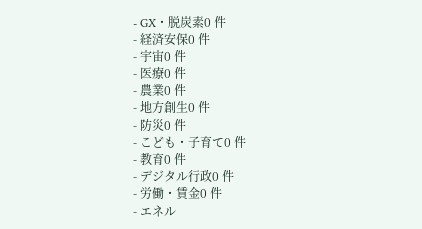- GX・脱炭素0 件
- 経済安保0 件
- 宇宙0 件
- 医療0 件
- 農業0 件
- 地方創生0 件
- 防災0 件
- こども・子育て0 件
- 教育0 件
- デジタル行政0 件
- 労働・賃金0 件
- エネル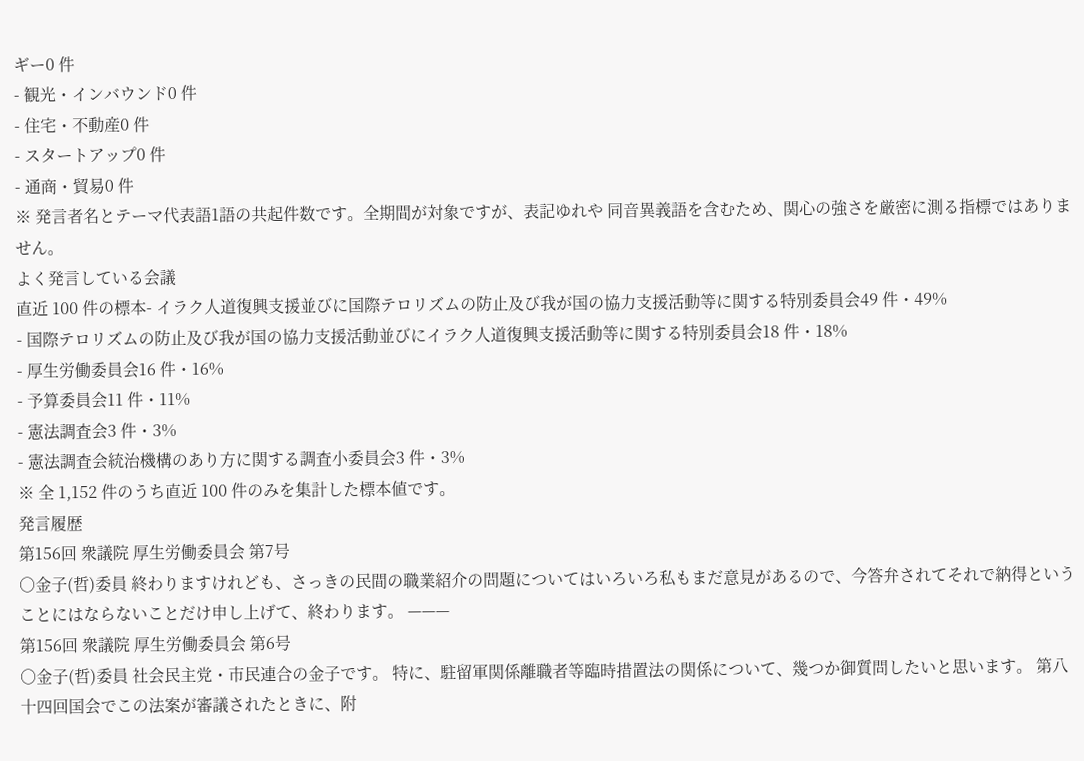ギー0 件
- 観光・インバウンド0 件
- 住宅・不動産0 件
- スタートアップ0 件
- 通商・貿易0 件
※ 発言者名とテーマ代表語1語の共起件数です。全期間が対象ですが、表記ゆれや 同音異義語を含むため、関心の強さを厳密に測る指標ではありません。
よく発言している会議
直近 100 件の標本- イラク人道復興支援並びに国際テロリズムの防止及び我が国の協力支援活動等に関する特別委員会49 件・49%
- 国際テロリズムの防止及び我が国の協力支援活動並びにイラク人道復興支援活動等に関する特別委員会18 件・18%
- 厚生労働委員会16 件・16%
- 予算委員会11 件・11%
- 憲法調査会3 件・3%
- 憲法調査会統治機構のあり方に関する調査小委員会3 件・3%
※ 全 1,152 件のうち直近 100 件のみを集計した標本値です。
発言履歴
第156回 衆議院 厚生労働委員会 第7号
○金子(哲)委員 終わりますけれども、さっきの民間の職業紹介の問題についてはいろいろ私もまだ意見があるので、今答弁されてそれで納得ということにはならないことだけ申し上げて、終わります。 ———
第156回 衆議院 厚生労働委員会 第6号
○金子(哲)委員 社会民主党・市民連合の金子です。 特に、駐留軍関係離職者等臨時措置法の関係について、幾つか御質問したいと思います。 第八十四回国会でこの法案が審議されたときに、附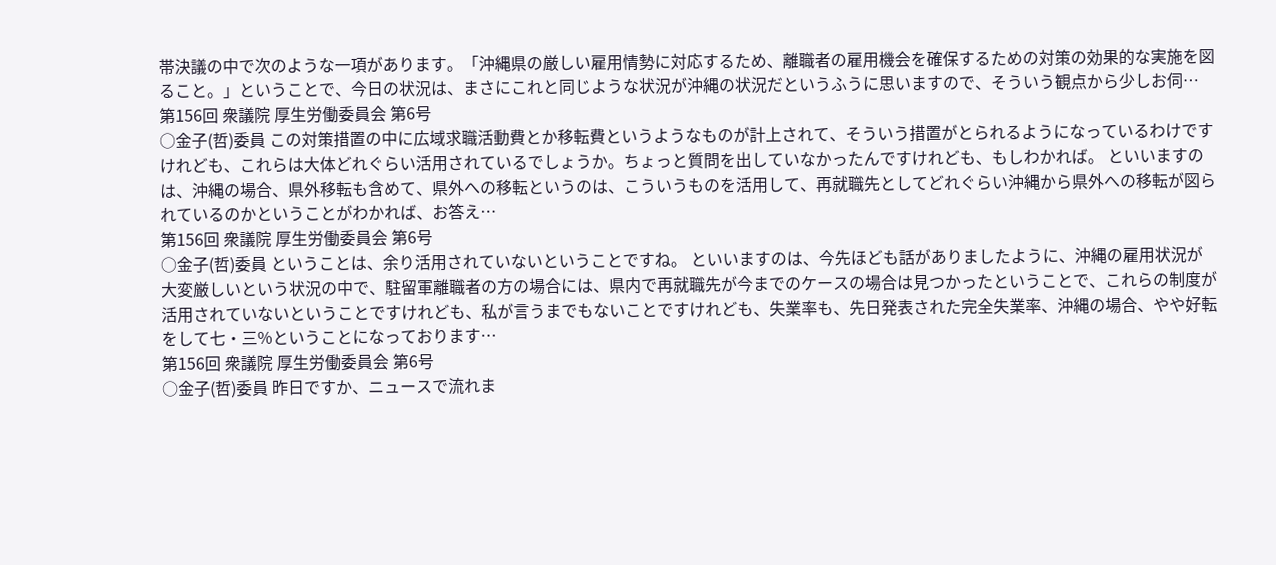帯決議の中で次のような一項があります。「沖縄県の厳しい雇用情勢に対応するため、離職者の雇用機会を確保するための対策の効果的な実施を図ること。」ということで、今日の状況は、まさにこれと同じような状況が沖縄の状況だというふうに思いますので、そういう観点から少しお伺…
第156回 衆議院 厚生労働委員会 第6号
○金子(哲)委員 この対策措置の中に広域求職活動費とか移転費というようなものが計上されて、そういう措置がとられるようになっているわけですけれども、これらは大体どれぐらい活用されているでしょうか。ちょっと質問を出していなかったんですけれども、もしわかれば。 といいますのは、沖縄の場合、県外移転も含めて、県外への移転というのは、こういうものを活用して、再就職先としてどれぐらい沖縄から県外への移転が図られているのかということがわかれば、お答え…
第156回 衆議院 厚生労働委員会 第6号
○金子(哲)委員 ということは、余り活用されていないということですね。 といいますのは、今先ほども話がありましたように、沖縄の雇用状況が大変厳しいという状況の中で、駐留軍離職者の方の場合には、県内で再就職先が今までのケースの場合は見つかったということで、これらの制度が活用されていないということですけれども、私が言うまでもないことですけれども、失業率も、先日発表された完全失業率、沖縄の場合、やや好転をして七・三%ということになっております…
第156回 衆議院 厚生労働委員会 第6号
○金子(哲)委員 昨日ですか、ニュースで流れま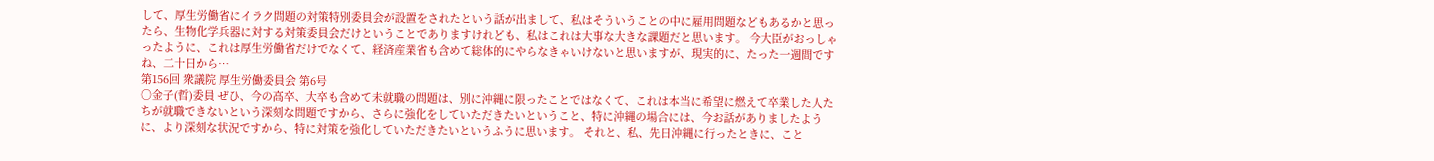して、厚生労働省にイラク問題の対策特別委員会が設置をされたという話が出まして、私はそういうことの中に雇用問題などもあるかと思ったら、生物化学兵器に対する対策委員会だけということでありますけれども、私はこれは大事な大きな課題だと思います。 今大臣がおっしゃったように、これは厚生労働省だけでなくて、経済産業省も含めて総体的にやらなきゃいけないと思いますが、現実的に、たった一週間ですね、二十日から…
第156回 衆議院 厚生労働委員会 第6号
○金子(哲)委員 ぜひ、今の高卒、大卒も含めて未就職の問題は、別に沖縄に限ったことではなくて、これは本当に希望に燃えて卒業した人たちが就職できないという深刻な問題ですから、さらに強化をしていただきたいということ、特に沖縄の場合には、今お話がありましたように、より深刻な状況ですから、特に対策を強化していただきたいというふうに思います。 それと、私、先日沖縄に行ったときに、こと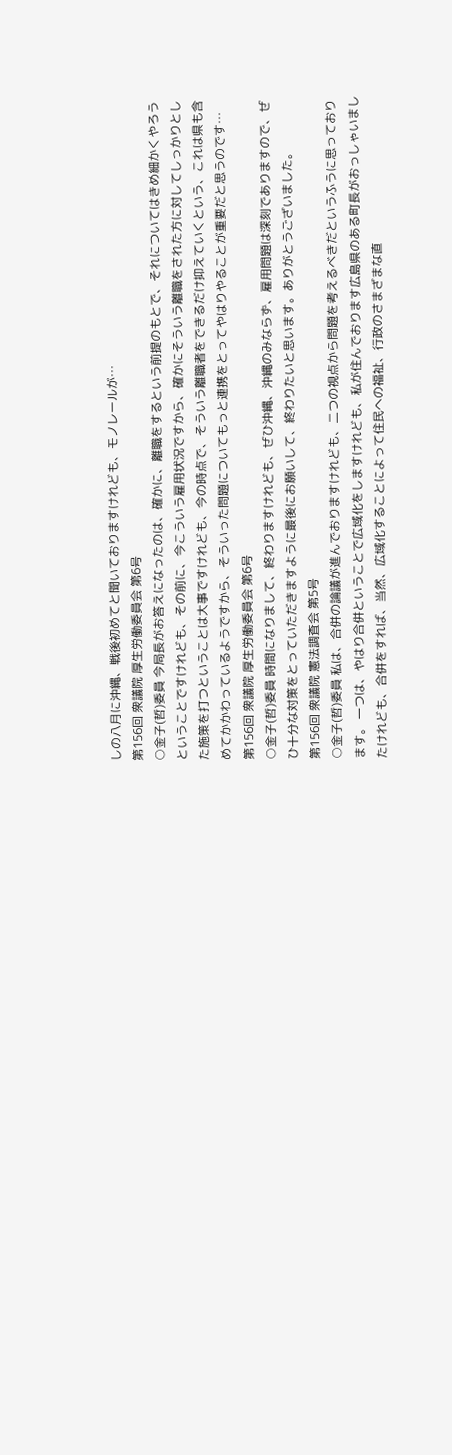しの八月に沖縄、戦後初めてと聞いておりますけれども、モノレールが…
第156回 衆議院 厚生労働委員会 第6号
○金子(哲)委員 今局長がお答えになったのは、確かに、離職をするという前提のもとで、それについてはきめ細かくやろうということですけれども、その前に、今こういう雇用状況ですから、確かにそういう離職をされた方に対してしっかりとした施策を打つということは大事ですけれども、今の時点で、そういう離職者をできるだけ抑えていくという、これは県も含めてかかわっているようですから、そういった問題についてもっと連携をとってやはりやることが重要だと思うのです…
第156回 衆議院 厚生労働委員会 第6号
○金子(哲)委員 時間になりまして、終わりますけれども、ぜひ沖縄、沖縄のみならず、雇用問題は深刻でありますので、ぜひ十分な対策をとっていただきますように最後にお願いして、終わりたいと思います。ありがとうございました。
第156回 衆議院 憲法調査会 第5号
○金子(哲)委員 私は、合併の論議が進んでおりますけれども、二つの視点から問題を考えるべきだというふうに思っております。 一つは、やはり合併ということで広域化をしますけれども、私が住んでおります広島県のある町長がおっしゃいましたけれども、合併をすれば、当然、広域化することによって住民への福祉、行政のさまざまな直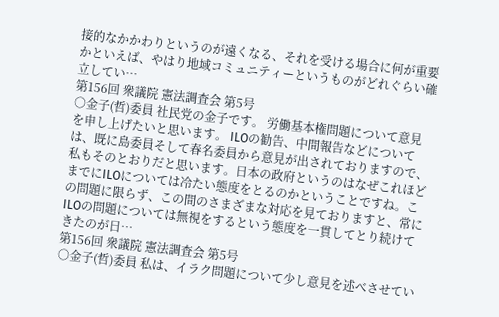接的なかかわりというのが遠くなる、それを受ける場合に何が重要かといえば、やはり地域コミュニティーというものがどれぐらい確立してい…
第156回 衆議院 憲法調査会 第5号
○金子(哲)委員 社民党の金子です。 労働基本権問題について意見を申し上げたいと思います。 ILOの勧告、中間報告などについては、既に島委員そして春名委員から意見が出されておりますので、私もそのとおりだと思います。日本の政府というのはなぜこれほどまでにILOについては冷たい態度をとるのかということですね。この問題に限らず、この間のさまざまな対応を見ておりますと、常にILOの問題については無視をするという態度を一貫してとり続けてきたのが日…
第156回 衆議院 憲法調査会 第5号
○金子(哲)委員 私は、イラク問題について少し意見を述べさせてい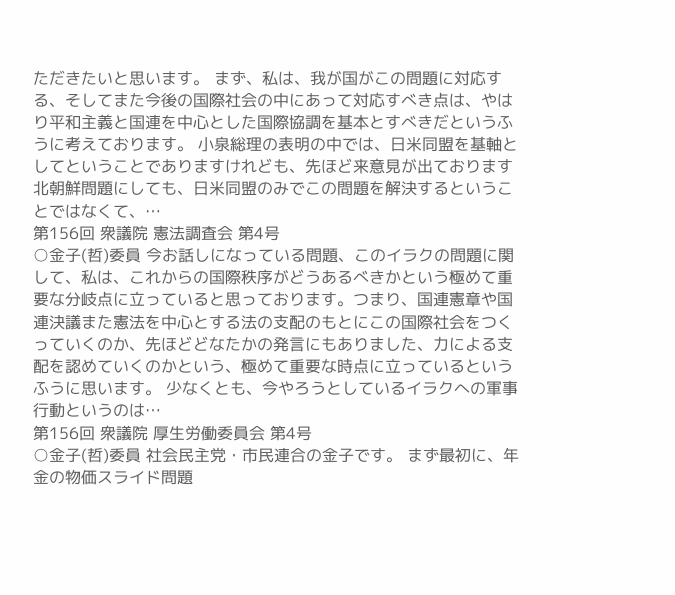ただきたいと思います。 まず、私は、我が国がこの問題に対応する、そしてまた今後の国際社会の中にあって対応すべき点は、やはり平和主義と国連を中心とした国際協調を基本とすべきだというふうに考えております。 小泉総理の表明の中では、日米同盟を基軸としてということでありますけれども、先ほど来意見が出ております北朝鮮問題にしても、日米同盟のみでこの問題を解決するということではなくて、…
第156回 衆議院 憲法調査会 第4号
○金子(哲)委員 今お話しになっている問題、このイラクの問題に関して、私は、これからの国際秩序がどうあるべきかという極めて重要な分岐点に立っていると思っております。つまり、国連憲章や国連決議また憲法を中心とする法の支配のもとにこの国際社会をつくっていくのか、先ほどどなたかの発言にもありました、力による支配を認めていくのかという、極めて重要な時点に立っているというふうに思います。 少なくとも、今やろうとしているイラクへの軍事行動というのは…
第156回 衆議院 厚生労働委員会 第4号
○金子(哲)委員 社会民主党・市民連合の金子です。 まず最初に、年金の物価スライド問題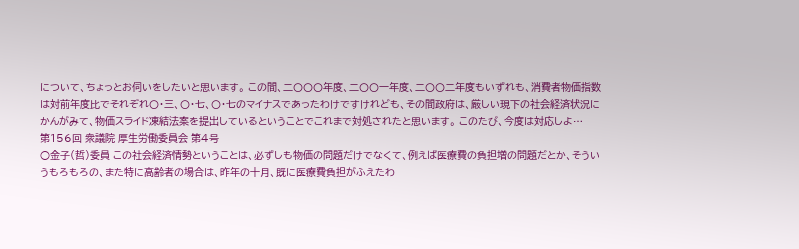について、ちょっとお伺いをしたいと思います。 この間、二〇〇〇年度、二〇〇一年度、二〇〇二年度もいずれも、消費者物価指数は対前年度比でそれぞれ〇・三、〇・七、〇・七のマイナスであったわけですけれども、その間政府は、厳しい現下の社会経済状況にかんがみて、物価スライド凍結法案を提出しているということでこれまで対処されたと思います。 このたび、今度は対応しよ…
第156回 衆議院 厚生労働委員会 第4号
○金子(哲)委員 この社会経済情勢ということは、必ずしも物価の問題だけでなくて、例えば医療費の負担増の問題だとか、そういうもろもろの、また特に高齢者の場合は、昨年の十月、既に医療費負担がふえたわ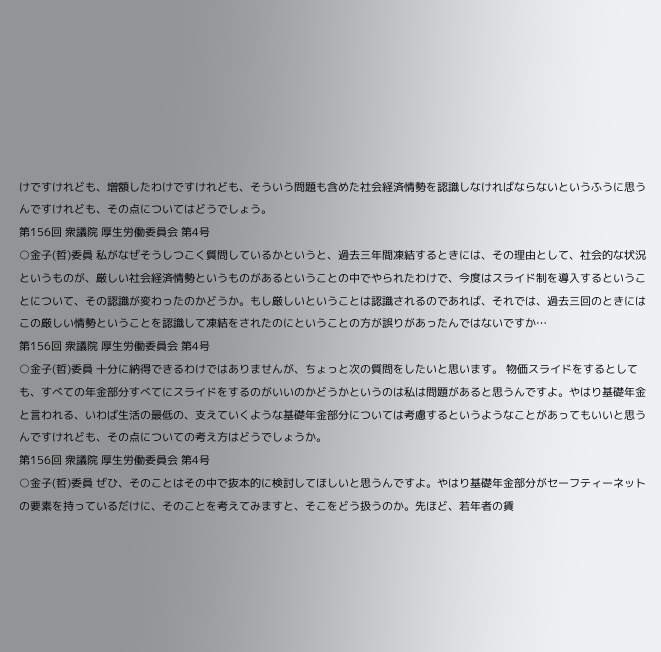けですけれども、増額したわけですけれども、そういう問題も含めた社会経済情勢を認識しなければならないというふうに思うんですけれども、その点についてはどうでしょう。
第156回 衆議院 厚生労働委員会 第4号
○金子(哲)委員 私がなぜそうしつこく質問しているかというと、過去三年間凍結するときには、その理由として、社会的な状況というものが、厳しい社会経済情勢というものがあるということの中でやられたわけで、今度はスライド制を導入するということについて、その認識が変わったのかどうか。もし厳しいということは認識されるのであれば、それでは、過去三回のときにはこの厳しい情勢ということを認識して凍結をされたのにということの方が誤りがあったんではないですか…
第156回 衆議院 厚生労働委員会 第4号
○金子(哲)委員 十分に納得できるわけではありませんが、ちょっと次の質問をしたいと思います。 物価スライドをするとしても、すべての年金部分すべてにスライドをするのがいいのかどうかというのは私は問題があると思うんですよ。やはり基礎年金と言われる、いわば生活の最低の、支えていくような基礎年金部分については考慮するというようなことがあってもいいと思うんですけれども、その点についての考え方はどうでしょうか。
第156回 衆議院 厚生労働委員会 第4号
○金子(哲)委員 ぜひ、そのことはその中で抜本的に検討してほしいと思うんですよ。やはり基礎年金部分がセーフティーネットの要素を持っているだけに、そのことを考えてみますと、そこをどう扱うのか。先ほど、若年者の賃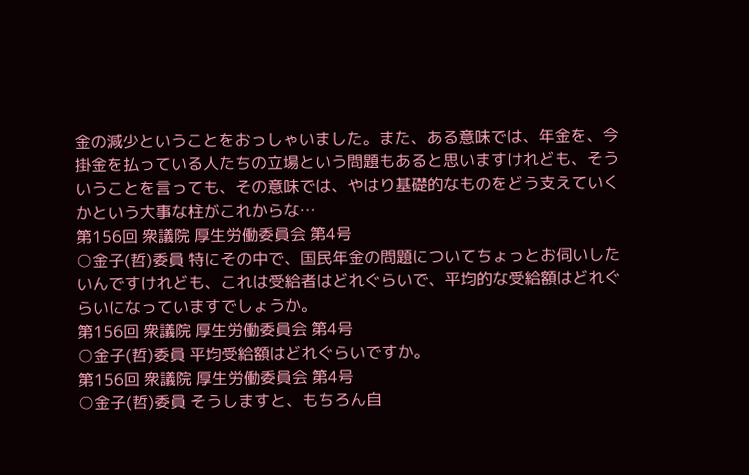金の減少ということをおっしゃいました。また、ある意味では、年金を、今掛金を払っている人たちの立場という問題もあると思いますけれども、そういうことを言っても、その意味では、やはり基礎的なものをどう支えていくかという大事な柱がこれからな…
第156回 衆議院 厚生労働委員会 第4号
○金子(哲)委員 特にその中で、国民年金の問題についてちょっとお伺いしたいんですけれども、これは受給者はどれぐらいで、平均的な受給額はどれぐらいになっていますでしょうか。
第156回 衆議院 厚生労働委員会 第4号
○金子(哲)委員 平均受給額はどれぐらいですか。
第156回 衆議院 厚生労働委員会 第4号
○金子(哲)委員 そうしますと、もちろん自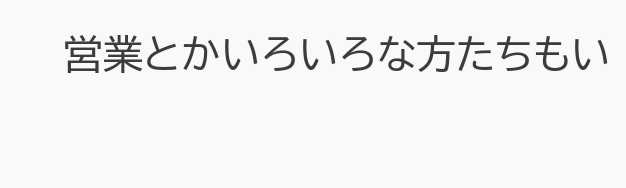営業とかいろいろな方たちもい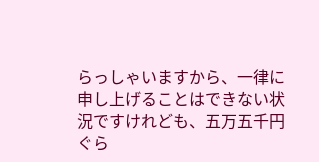らっしゃいますから、一律に申し上げることはできない状況ですけれども、五万五千円ぐら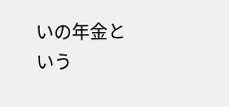いの年金という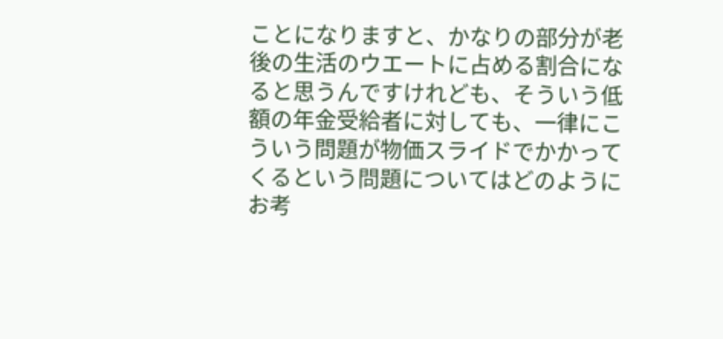ことになりますと、かなりの部分が老後の生活のウエートに占める割合になると思うんですけれども、そういう低額の年金受給者に対しても、一律にこういう問題が物価スライドでかかってくるという問題についてはどのようにお考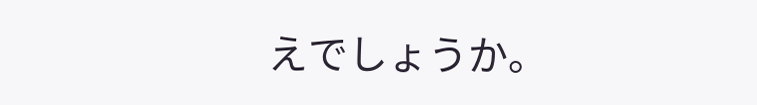えでしょうか。